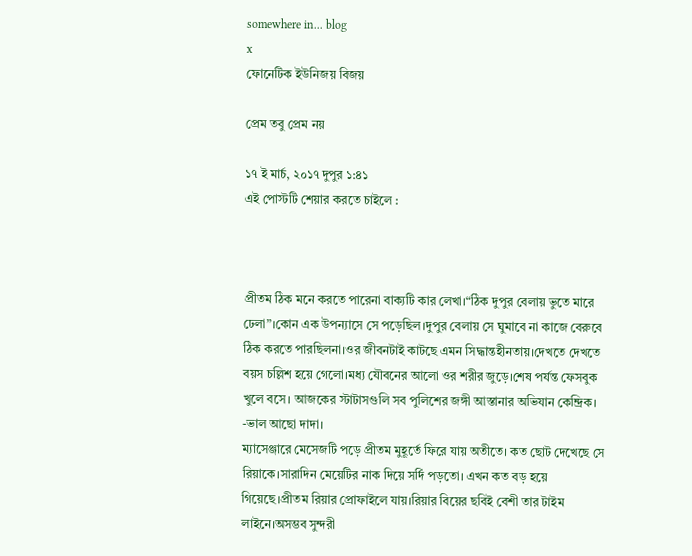somewhere in... blog
x
ফোনেটিক ইউনিজয় বিজয়

প্রেম তবু প্রেম নয়

১৭ ই মার্চ, ২০১৭ দুপুর ১:৪১
এই পোস্টটি শেয়ার করতে চাইলে :



প্রীতম ঠিক মনে করতে পারেনা বাক্যটি কার লেখা।“ঠিক দুপুর বেলায় ভুতে মারে ঢেলা”।কোন এক উপন্যাসে সে পড়েছিল।দুপুর বেলায় সে ঘুমাবে না কাজে বেরুবে ঠিক করতে পারছিলনা।ওর জীবনটাই কাটছে এমন সিদ্ধান্তহীনতায়।দেখতে দেখতে বয়স চল্লিশ হয়ে গেলো।মধ্য যৌবনের আলো ওর শরীর জুড়ে।শেষ পর্যন্ত ফেসবুক খুলে বসে। আজকের স্টাটাসগুলি সব পুলিশের জঙ্গী আস্তানার অভিযান কেন্দ্রিক।
-ভাল আছো দাদা।
ম্যাসেঞ্জারে মেসেজটি পড়ে প্রীতম মুহূর্তে ফিরে যায় অতীতে। কত ছোট দেখেছে সে রিয়াকে।সারাদিন মেয়েটির নাক দিয়ে সর্দি পড়তো। এখন কত বড় হয়ে গিয়েছে।প্রীতম রিয়ার প্রোফাইলে যায়।রিয়ার বিয়ের ছবিই বেশী তার টাইম লাইনে।অসম্ভব সুন্দরী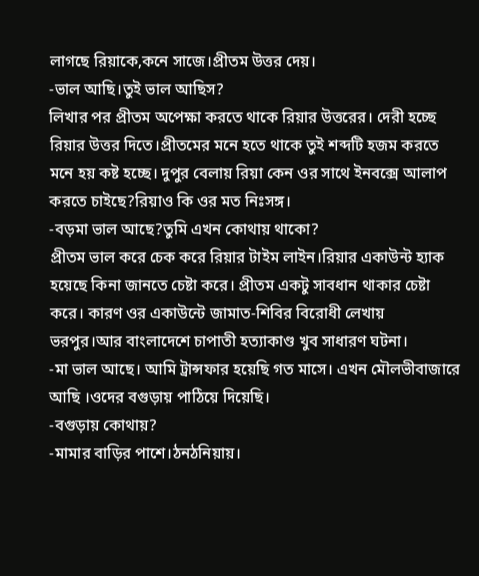লাগছে রিয়াকে,কনে সাজে।প্রীতম উত্তর দেয়।
-ভাল আছি।তুই ভাল আছিস?
লিখার পর প্রীতম অপেক্ষা করতে থাকে রিয়ার উত্তরের। দেরী হচ্ছে রিয়ার উত্তর দিতে।প্রীতমের মনে হতে থাকে তুই শব্দটি হজম করতে মনে হয় কষ্ট হচ্ছে। দুপুর বেলায় রিয়া কেন ওর সাথে ইনবক্সে আলাপ করতে চাইছে?রিয়াও কি ওর মত নিঃসঙ্গ।
-বড়মা ভাল আছে?তুমি এখন কোথায় থাকো?
প্রীতম ভাল করে চেক করে রিয়ার টাইম লাইন।রিয়ার একাউন্ট হ্যাক হয়েছে কিনা জানতে চেষ্টা করে। প্রীতম একটু সাবধান থাকার চেষ্টা করে। কারণ ওর একাউন্টে জামাত-শিবির বিরোধী লেখায় ভরপুর।আর বাংলাদেশে চাপাতী হত্যাকাণ্ড খুব সাধারণ ঘটনা।
-মা ভাল আছে। আমি ট্রান্সফার হয়েছি গত মাসে। এখন মৌলভীবাজারে আছি ।ওদের বগুড়ায় পাঠিয়ে দিয়েছি।
-বগুড়ায় কোথায়?
-মামার বাড়ির পাশে।ঠনঠনিয়ায়।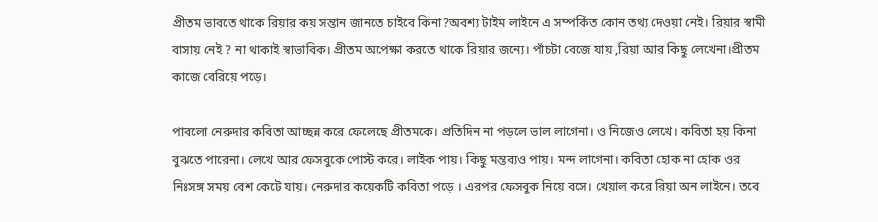প্রীতম ভাবতে থাকে রিয়ার কয় সন্তান জানতে চাইবে কিনা?অবশ্য টাইম লাইনে এ সম্পর্কিত কোন তথ্য দেওয়া নেই। রিয়ার স্বামী বাসায় নেই ? না থাকাই স্বাভাবিক। প্রীতম অপেক্ষা করতে থাকে রিয়ার জন্যে। পাঁচটা বেজে যায় ,রিয়া আর কিছু লেখেনা।প্রীতম কাজে বেরিয়ে পড়ে।

পাবলো নেরুদার কবিতা আচ্ছন্ন করে ফেলেছে প্রীতমকে। প্রতিদিন না পড়লে ভাল লাগেনা। ও নিজেও লেখে। কবিতা হয় কিনা বুঝতে পারেনা। লেখে আর ফেসবুকে পোস্ট করে। লাইক পায়। কিছু মন্তব্যও পায়। মন্দ লাগেনা। কবিতা হোক না হোক ওর নিঃসঙ্গ সময় বেশ কেটে যায়। নেরুদার কয়েকটি কবিতা পড়ে । এরপর ফেসবুক নিয়ে বসে। খেয়াল করে রিয়া অন লাইনে। তবে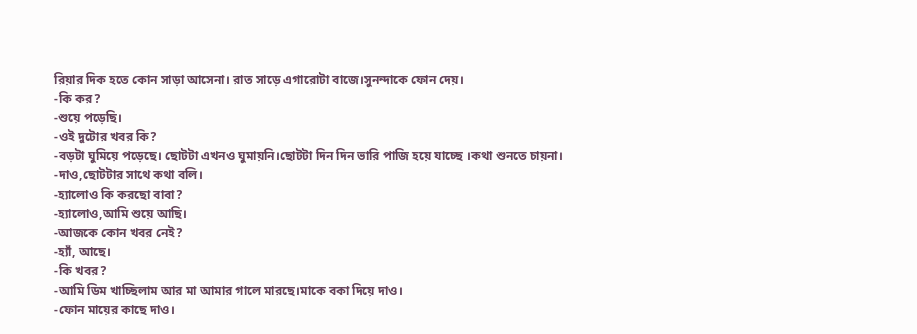রিয়ার দিক হতে কোন সাড়া আসেনা। রাত সাড়ে এগারোটা বাজে।সুনন্দাকে ফোন দেয়।
-কি কর?
-শুয়ে পড়েছি।
-ওই দুটোর খবর কি?
-বড়টা ঘুমিয়ে পড়েছে। ছোটটা এখনও ঘুমায়নি।ছোটটা দিন দিন ভারি পাজি হয়ে যাচ্ছে ।কথা শুনতে চায়না।
-দাও,ছোটটার সাথে কথা বলি।
-হ্যালোও কি করছো বাবা?
-হ্যালোও,আমি শুয়ে আছি।
-আজকে কোন খবর নেই?
-হ্যাঁ, আছে।
-কি খবর?
-আমি ডিম খাচ্ছিলাম আর মা আমার গালে মারছে।মাকে বকা দিয়ে দাও।
-ফোন মায়ের কাছে দাও।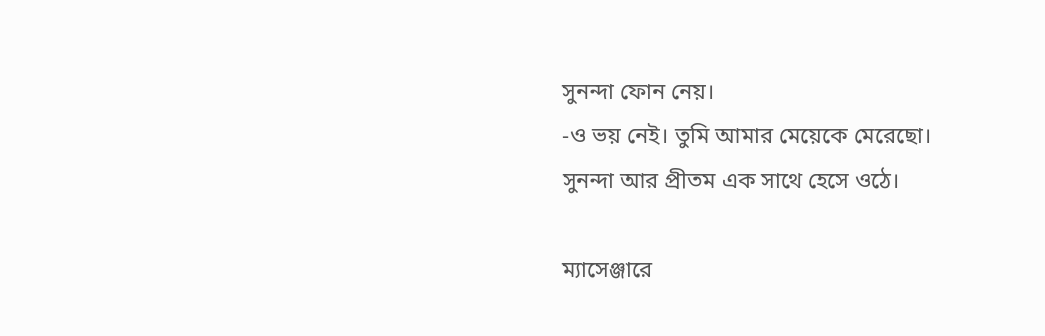সুনন্দা ফোন নেয়।
-ও ভয় নেই। তুমি আমার মেয়েকে মেরেছো।
সুনন্দা আর প্রীতম এক সাথে হেসে ওঠে।

ম্যাসেঞ্জারে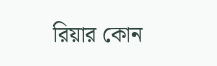রিয়ার কোন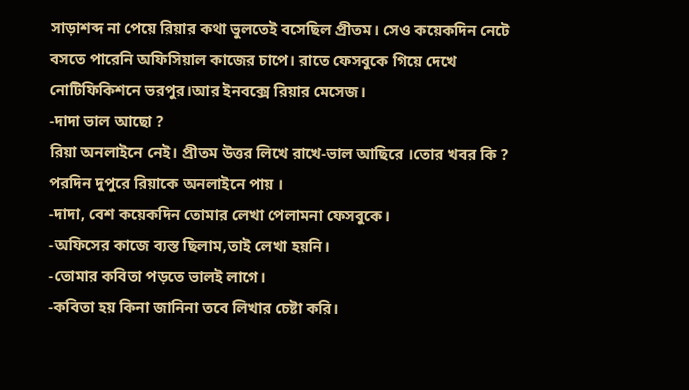সাড়াশব্দ না পেয়ে রিয়ার কথা ভুলতেই বসেছিল প্রীতম। সেও কয়েকদিন নেটে বসতে পারেনি অফিসিয়াল কাজের চাপে। রাতে ফেসবুকে গিয়ে দেখে নোটিফিকিশনে ভরপুর।আর ইনবক্সে রিয়ার মেসেজ।
-দাদা ভাল আছো ?
রিয়া অনলাইনে নেই। প্রীতম উত্তর লিখে রাখে-ভাল আছিরে ।তোর খবর কি ?
পরদিন দুপুরে রিয়াকে অনলাইনে পায় ।
-দাদা, বেশ কয়েকদিন তোমার লেখা পেলামনা ফেসবুকে।
-অফিসের কাজে ব্যস্ত ছিলাম,তাই লেখা হয়নি।
-তোমার কবিতা পড়তে ভালই লাগে।
-কবিতা হয় কিনা জানিনা তবে লিখার চেষ্টা করি।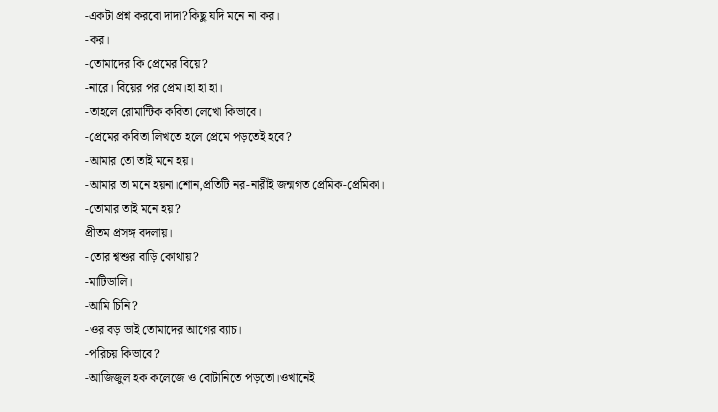-একটা প্রশ্ন করবো দাদা?কিছু যদি মনে না কর।
-কর।
-তোমাদের কি প্রেমের বিয়ে?
-নারে। বিয়ের পর প্রেম।হা হা হা।
-তাহলে রোমান্টিক কবিতা লেখো কিভাবে।
-প্রেমের কবিতা লিখতে হলে প্রেমে পড়তেই হবে?
-আমার তো তাই মনে হয়।
-আমার তা মনে হয়না।শোন,প্রতিটি নর-নারীই জন্মগত প্রেমিক-প্রেমিকা।
-তোমার তাই মনে হয়?
প্রীতম প্রসঙ্গ বদলায়।
-তোর শ্বশুর বাড়ি কোথায়?
-মাটিডালি।
-আমি চিনি?
-ওর বড় ভাই তোমাদের আগের ব্যাচ।
-পরিচয় কিভাবে?
-আজিজুল হক কলেজে ও বোটানিতে পড়তো।ওখানেই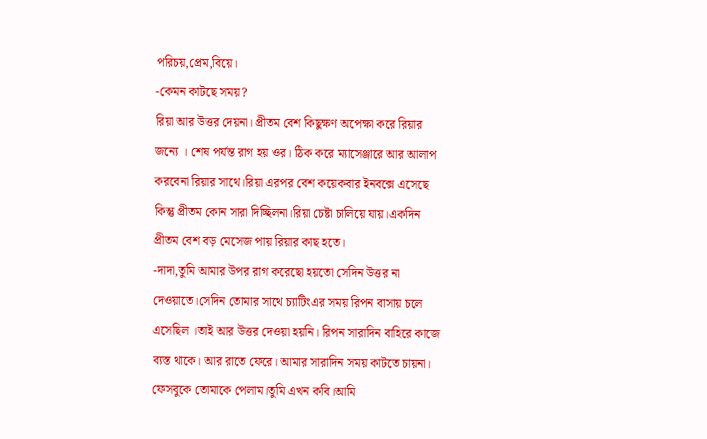পরিচয়,প্রেম,বিয়ে।
-কেমন কাটছে সময়?
রিয়া আর উত্তর দেয়না। প্রীতম বেশ কিছুক্ষণ অপেক্ষা করে রিয়ার জন্যে । শেষ পর্যন্ত রাগ হয় ওর। ঠিক করে ম্যাসেঞ্জারে আর আলাপ করবেনা রিয়ার সাথে।রিয়া এরপর বেশ কয়েকবার ইনবক্সে এসেছে কিন্তু প্রীতম কোন সারা দিচ্ছিলনা।রিয়া চেষ্টা চালিয়ে যায়।একদিন প্রীতম বেশ বড় মেসেজ পায় রিয়ার কাছ হতে।
-দাদা,তুমি আমার উপর রাগ করেছো হয়তো সেদিন উত্তর না দেওয়াতে।সেদিন তোমার সাথে চ্যাটিংএর সময় রিপন বাসায় চলে এসেছিল ।তাই আর উত্তর দেওয়া হয়নি। রিপন সারাদিন বাহিরে কাজে ব্যস্ত থাকে। আর রাতে ফেরে। আমার সারাদিন সময় কাটতে চায়না। ফেসবুকে তোমাকে পেলাম।তুমি এখন কবি।আমি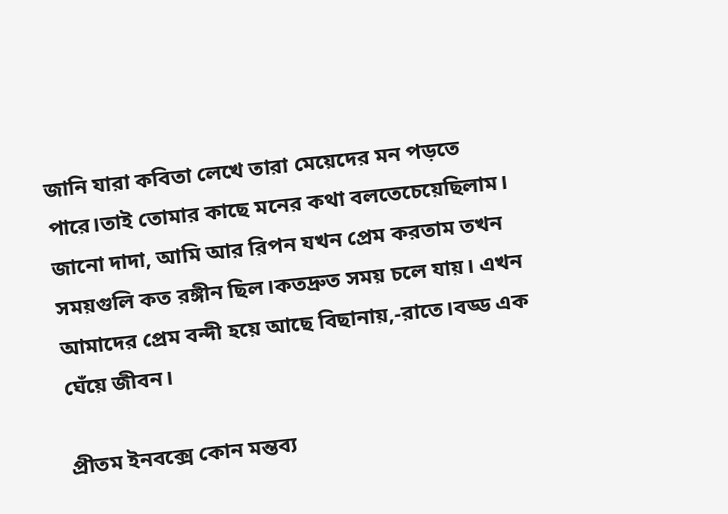জানি যারা কবিতা লেখে তারা মেয়েদের মন পড়তে পারে।তাই তোমার কাছে মনের কথা বলতেচেয়েছিলাম। জানো দাদা, আমি আর রিপন যখন প্রেম করতাম তখন সময়গুলি কত রঙ্গীন ছিল।কতদ্রুত সময় চলে যায়। এখন আমাদের প্রেম বন্দী হয়ে আছে বিছানায়,-রাতে।বড্ড এক ঘেঁয়ে জীবন।

প্রীতম ইনবক্সে কোন মন্তব্য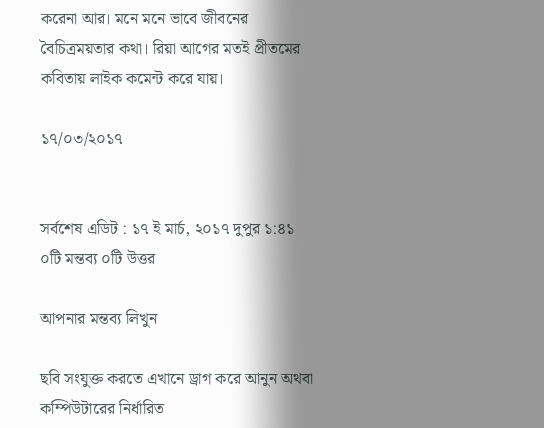করেনা আর। মনে মনে ভাবে জীবনের বৈচিত্রময়তার কথা। রিয়া আগের মতই প্রীতমের কবিতায় লাইক কমেন্ট করে যায়।

১৭/০৩/২০১৭


সর্বশেষ এডিট : ১৭ ই মার্চ, ২০১৭ দুপুর ১:৪১
০টি মন্তব্য ০টি উত্তর

আপনার মন্তব্য লিখুন

ছবি সংযুক্ত করতে এখানে ড্রাগ করে আনুন অথবা কম্পিউটারের নির্ধারিত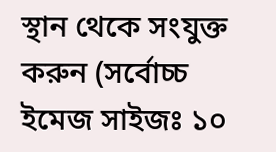স্থান থেকে সংযুক্ত করুন (সর্বোচ্চ ইমেজ সাইজঃ ১০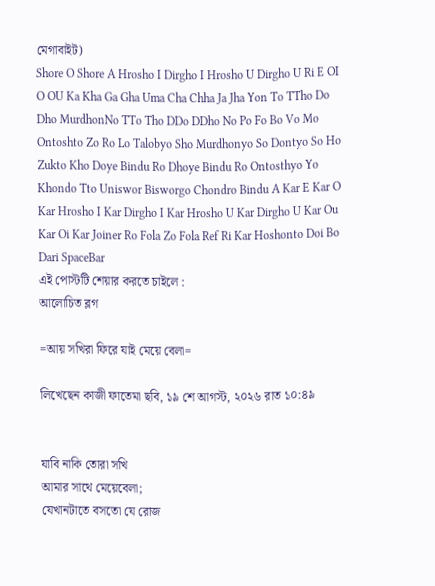মেগাবাইট)
Shore O Shore A Hrosho I Dirgho I Hrosho U Dirgho U Ri E OI O OU Ka Kha Ga Gha Uma Cha Chha Ja Jha Yon To TTho Do Dho MurdhonNo TTo Tho DDo DDho No Po Fo Bo Vo Mo Ontoshto Zo Ro Lo Talobyo Sho Murdhonyo So Dontyo So Ho Zukto Kho Doye Bindu Ro Dhoye Bindu Ro Ontosthyo Yo Khondo Tto Uniswor Bisworgo Chondro Bindu A Kar E Kar O Kar Hrosho I Kar Dirgho I Kar Hrosho U Kar Dirgho U Kar Ou Kar Oi Kar Joiner Ro Fola Zo Fola Ref Ri Kar Hoshonto Doi Bo Dari SpaceBar
এই পোস্টটি শেয়ার করতে চাইলে :
আলোচিত ব্লগ

=আয় সখিরা ফিরে যাই মেয়ে বেলা=

লিখেছেন কাজী ফাতেমা ছবি, ১৯ শে আগস্ট, ২০২৬ রাত ১০:৪৯


যাবি নাকি তোরা সখি
আমার সাথে মেয়েবেলা;
যেখানটাতে বসতো যে রোজ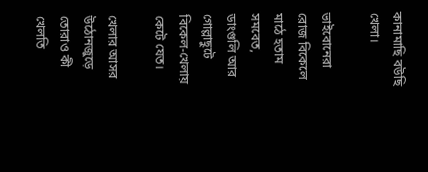কানামাছি বউছি খেলা।

ভাইবোনেরা রোজ বিকেলে
মাঠে হতাম সমবেত,
ডাংগুলি আর গোল্লাছুটে
বিকেল-খেলায় কেটে যেত।

খেলার আসর উঠোনজুড়ে
তোরাও কী খেলতি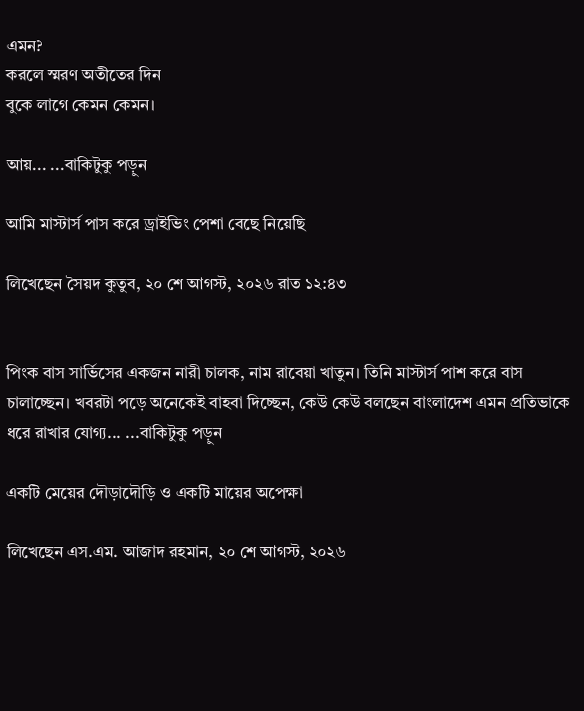এমন?
করলে স্মরণ অতীতের দিন
বুকে লাগে কেমন কেমন।

আয়... ...বাকিটুকু পড়ুন

আমি মাস্টার্স পাস করে ড্রাইভিং পেশা বেছে নিয়েছি

লিখেছেন সৈয়দ কুতুব, ২০ শে আগস্ট, ২০২৬ রাত ১২:৪৩


পিংক বাস সার্ভিসের একজন নারী চালক, নাম রাবেয়া খাতুন। তিনি মাস্টার্স পাশ করে বাস চালাচ্ছেন। খবরটা পড়ে অনেকেই বাহবা দিচ্ছেন, কেউ কেউ বলছেন বাংলাদেশ এমন প্রতিভাকে ধরে রাখার যোগ্য... ...বাকিটুকু পড়ুন

একটি মেয়ের দৌড়াদৌড়ি ও একটি মায়ের অপেক্ষা

লিখেছেন এস.এম. আজাদ রহমান, ২০ শে আগস্ট, ২০২৬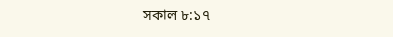সকাল ৮:১৭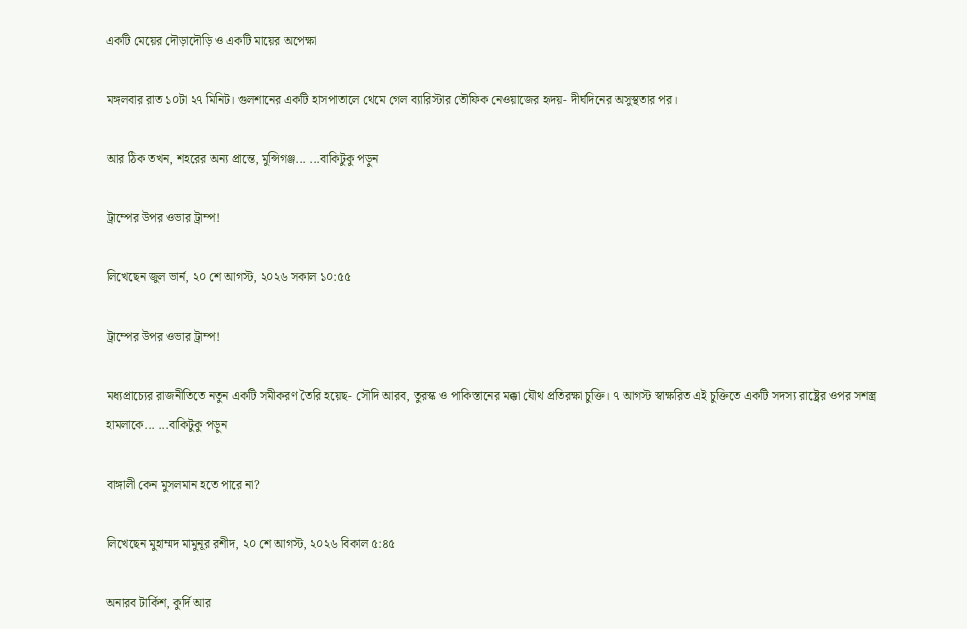একটি মেয়ের দৌড়াদৌড়ি ও একটি মায়ের অপেক্ষা

মঙ্গলবার রাত ১০টা ২৭ মিনিট। গুলশানের একটি হাসপাতালে থেমে গেল ব্যারিস্টার তৌফিক নেওয়াজের হৃদয়- দীর্ঘদিনের অসুস্থতার পর।

আর ঠিক তখন, শহরের অন্য প্রান্তে, মুন্সিগঞ্জ... ...বাকিটুকু পড়ুন

ট্রাম্পের উপর ওভার ট্রাম্প!

লিখেছেন জুল ভার্ন, ২০ শে আগস্ট, ২০২৬ সকাল ১০:৫৫

ট্রাম্পের উপর ওভার ট্রাম্প!

মধ্যপ্রাচ্যের রাজনীতিতে নতুন একটি সমীকরণ তৈরি হয়েছ- সৌদি আরব, তুরস্ক ও পাকিস্তানের মক্কা যৌথ প্রতিরক্ষা চুক্তি। ৭ আগস্ট স্বাক্ষরিত এই চুক্তিতে একটি সদস্য রাষ্ট্রের ওপর সশস্ত্র হামলাকে... ...বাকিটুকু পড়ুন

বাঙ্গালী কেন মুসলমান হতে পারে না?

লিখেছেন মুহাম্মদ মামুনূর রশীদ, ২০ শে আগস্ট, ২০২৬ বিকাল ৫:৪৫

অনারব টার্কিশ, কুর্দি আর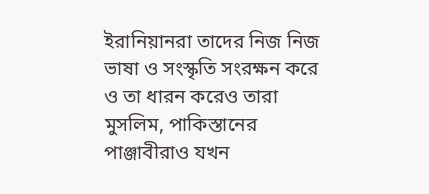ইরানিয়ানরা তাদের নিজ নিজ ভাষা ও সংস্কৃতি সংরক্ষন করে ও তা ধারন করেও তারা মুসলিম, পাকিস্তানের পাঞ্জাবীরাও যখন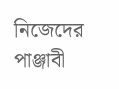নিজেদের পাঞ্জাবী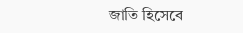জাতি হিসেবে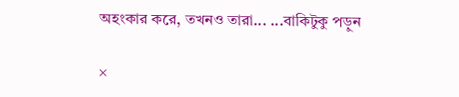অহংকার করে, তখনও তারা... ...বাকিটুকু পড়ুন

×